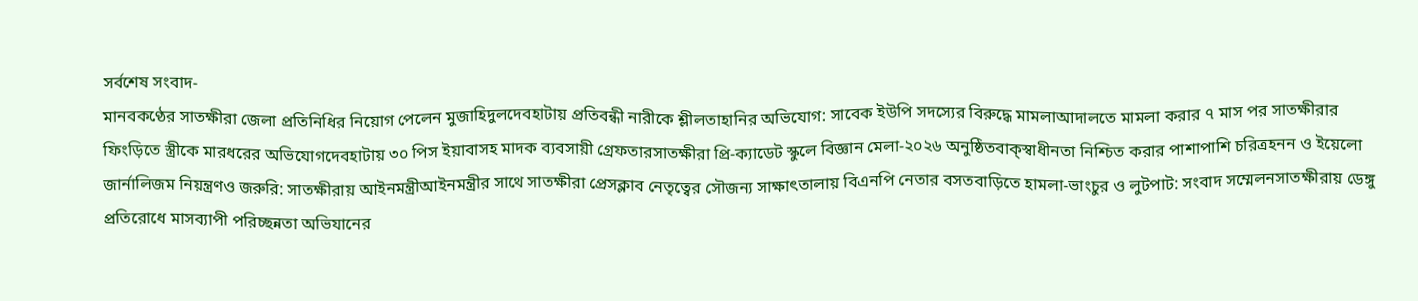সর্বশেষ সংবাদ-
মানবকণ্ঠের সাতক্ষীরা জেলা প্রতিনিধির নিয়োগ পেলেন মুজাহিদুলদেবহাটায় প্রতিবন্ধী নারীকে শ্লীলতাহানির অভিযোগ: সাবেক ইউপি সদস্যের বিরুদ্ধে মামলাআদালতে মামলা করার ৭ মাস পর সাতক্ষীরার ফিংড়িতে স্ত্রীকে মারধরের অভিযোগদেবহাটায় ৩০ পিস ইয়াবাসহ মাদক ব্যবসায়ী গ্রেফতারসাতক্ষীরা প্রি-ক্যাডেট স্কুলে বিজ্ঞান মেলা-২০২৬ অনুষ্ঠিতবাক্‌স্বাধীনতা নিশ্চিত করার পাশাপাশি চরিত্রহনন ও ইয়েলো জার্নালিজম নিয়ন্ত্রণও জরুরি: সাতক্ষীরায় আইনমন্ত্রীআইনমন্ত্রীর সাথে সাতক্ষীরা প্রেসক্লাব নেতৃত্বের সৌজন্য সাক্ষাৎতালায় বিএনপি নেতার বসতবাড়িতে হামলা-ভাংচুর ও লুটপাট: সংবাদ সম্মেলনসাতক্ষীরায় ডেঙ্গু প্রতিরোধে মাসব্যাপী পরিচ্ছন্নতা অভিযানের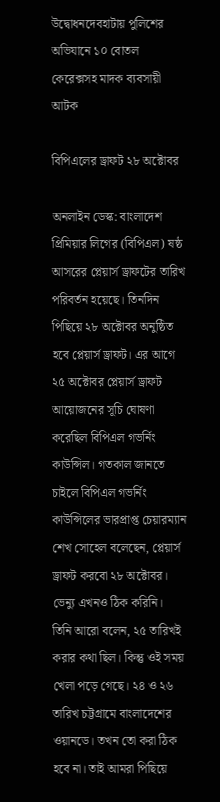উদ্বোধনদেবহাটায় পুলিশের অভিযানে ১০ বোতল কেরেক্সসহ মাদক ব্যবসায়ী আটক

বিপিএলের ড্রাফট ২৮ অক্টোবর

অনলাইন ডেস্ক: বাংলাদেশ প্রিমিয়ার লিগের (বিপিএল) ষষ্ঠ আসরের প্লেয়ার্স ড্রাফটের তারিখ পরিবর্তন হয়েছে। তিনদিন পিছিয়ে ২৮ অক্টোবর অনুষ্ঠিত হবে প্লেয়ার্স ড্রাফট। এর আগে ২৫ অক্টোবর প্লেয়ার্স ড্রাফট আয়োজনের সূচি ঘোষণা করেছিল বিপিএল গভর্নিং কাউন্সিল। গতকাল জানতে চাইলে বিপিএল গভর্নিং কাউন্সিলের ভারপ্রাপ্ত চেয়ারম্যান শেখ সোহেল বলেছেন, প্লেয়ার্স ড্রাফট করবো ২৮ অক্টোবর। ভেন্যু এখনও ঠিক করিনি।
তিনি আরো বলেন, ২৫ তারিখই করার কথা ছিল। কিন্তু ওই সময় খেলা পড়ে গেছে। ২৪ ও ২৬ তারিখ চট্টগ্রামে বাংলাদেশের ওয়ানডে। তখন তো করা ঠিক হবে না। তাই আমরা পিছিয়ে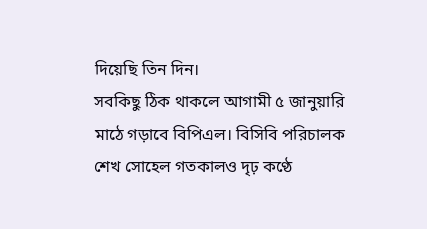দিয়েছি তিন দিন।
সবকিছু ঠিক থাকলে আগামী ৫ জানুয়ারি মাঠে গড়াবে বিপিএল। বিসিবি পরিচালক শেখ সোহেল গতকালও দৃঢ় কণ্ঠে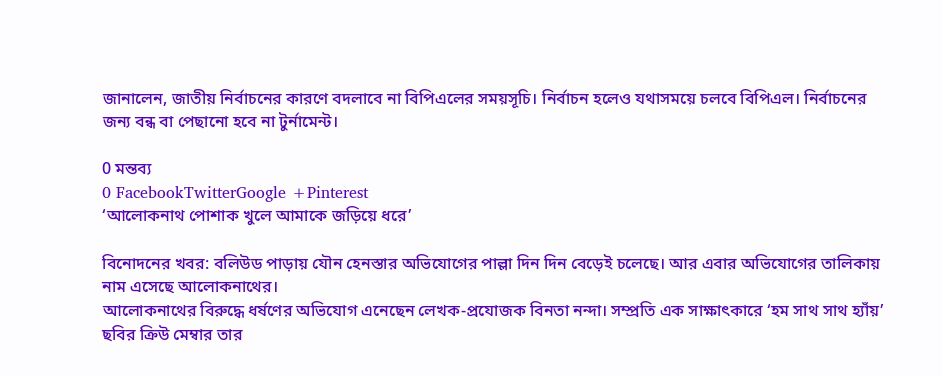জানালেন, জাতীয় নির্বাচনের কারণে বদলাবে না বিপিএলের সময়সূচি। নির্বাচন হলেও যথাসময়ে চলবে বিপিএল। নির্বাচনের জন্য বন্ধ বা পেছানো হবে না টুর্নামেন্ট।

0 মন্তব্য
0 FacebookTwitterGoogle +Pinterest
‘আলোকনাথ পোশাক খুলে আমাকে জড়িয়ে ধরে’

বিনোদনের খবর: বলিউড পাড়ায় যৌন হেনস্তার অভিযোগের পাল্লা দিন দিন বেড়েই চলেছে। আর এবার অভিযোগের তালিকায় নাম এসেছে আলোকনাথের।
আলোকনাথের বিরুদ্ধে ধর্ষণের অভিযোগ এনেছেন লেখক-প্রযোজক বিনতা নন্দা। সম্প্রতি এক সাক্ষাৎকারে ‘হম সাথ সাথ হ্যাঁয়’ ছবির ক্রিউ মেম্বার তার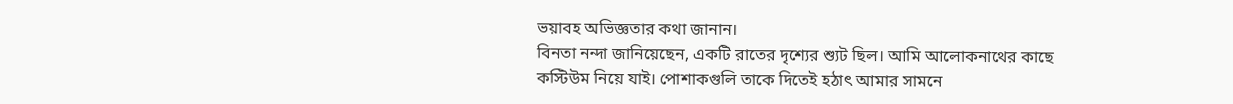ভয়াবহ অভিজ্ঞতার কথা জানান।
বিনতা নন্দা জানিয়েছেন, একটি রাতের দৃশ্যের শ্যুট ছিল। আমি আলোকনাথের কাছে কস্টিউম নিয়ে যাই। পোশাকগুলি তাকে দিতেই হঠাৎ আমার সামনে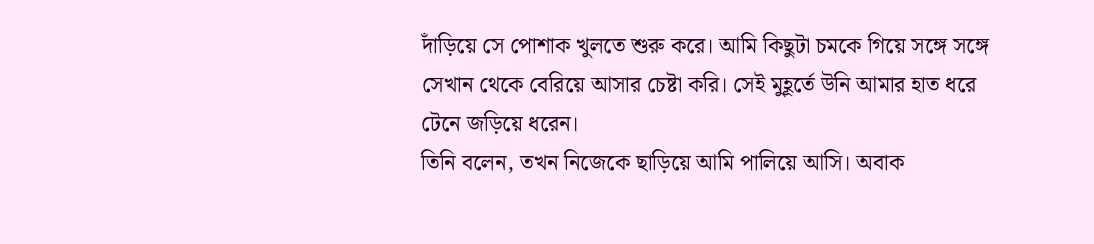দাঁড়িয়ে সে পোশাক খুলতে শুরু করে। আমি কিছুটা চমকে গিয়ে সঙ্গে সঙ্গে সেখান থেকে বেরিয়ে আসার চেষ্টা করি। সেই মুহূর্তে উনি আমার হাত ধরে টেনে জড়িয়ে ধরেন।
তিনি বলেন, তখন নিজেকে ছাড়িয়ে আমি পালিয়ে আসি। অবাক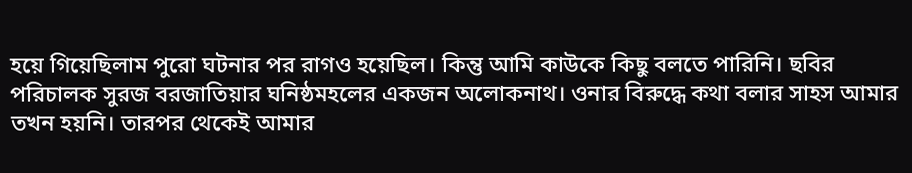হয়ে গিয়েছিলাম পুরো ঘটনার পর রাগও হয়েছিল। কিন্তু আমি কাউকে কিছু বলতে পারিনি। ছবির পরিচালক সুরজ বরজাতিয়ার ঘনিষ্ঠমহলের একজন অলোকনাথ। ওনার বিরুদ্ধে কথা বলার সাহস আমার তখন হয়নি। তারপর থেকেই আমার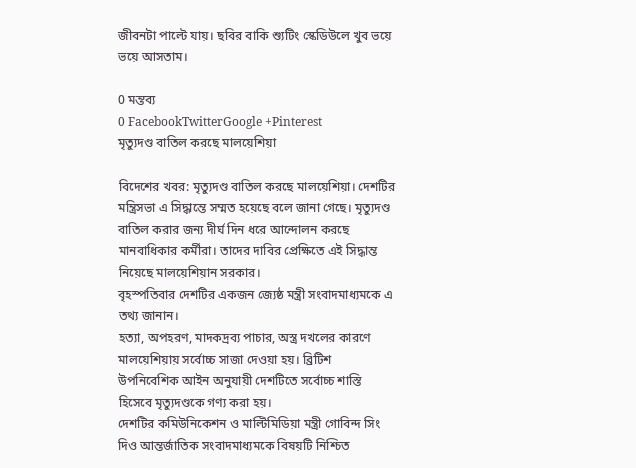জীবনটা পাল্টে যায়। ছবির বাকি শ্যুটিং স্কেডিউলে খুব ভয়ে ভয়ে আসতাম।

0 মন্তব্য
0 FacebookTwitterGoogle +Pinterest
মৃত্যুদণ্ড বাতিল করছে মালয়েশিয়া

বিদেশের খবর: মৃত্যুদণ্ড বাতিল করছে মালয়েশিয়া। দেশটির মন্ত্রিসভা এ সিদ্ধান্তে সম্মত হয়েছে বলে জানা গেছে। মৃত্যুদণ্ড বাতিল করার জন্য দীর্ঘ দিন ধরে আন্দোলন করছে মানবাধিকার কর্মীরা। তাদের দাবির প্রেক্ষিতে এই সিদ্ধান্ত নিয়েছে মালয়েশিয়ান সরকার।
বৃহস্পতিবার দেশটির একজন জ্যেষ্ঠ মন্ত্রী সংবাদমাধ্যমকে এ তথ্য জানান।
হত্যা, অপহরণ, মাদকদ্রব্য পাচার, অস্ত্র দখলের কারণে মালয়েশিয়ায় সর্বোচ্চ সাজা দেওয়া হয়। ব্রিটিশ উপনিবেশিক আইন অনুযায়ী দেশটিতে সর্বোচ্চ শাস্তি হিসেবে মৃত্যুদণ্ডকে গণ্য করা হয়।
দেশটির কমিউনিকেশন ও মাল্টিমিডিয়া মন্ত্রী গোবিন্দ সিং দিও আন্তর্জাতিক সংবাদমাধ্যমকে বিষয়টি নিশ্চিত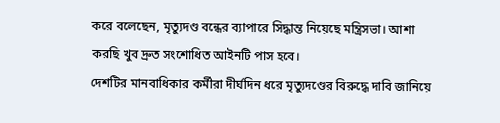করে বলেছেন, মৃত্যুদণ্ড বন্ধের ব্যাপারে সিদ্ধান্ত নিয়েছে মন্ত্রিসভা। আশা করছি খুব দ্রুত সংশোধিত আইনটি পাস হবে।
দেশটির মানবাধিকার কর্মীরা দীর্ঘদিন ধরে মৃত্যুদণ্ডের বিরুদ্ধে দাবি জানিয়ে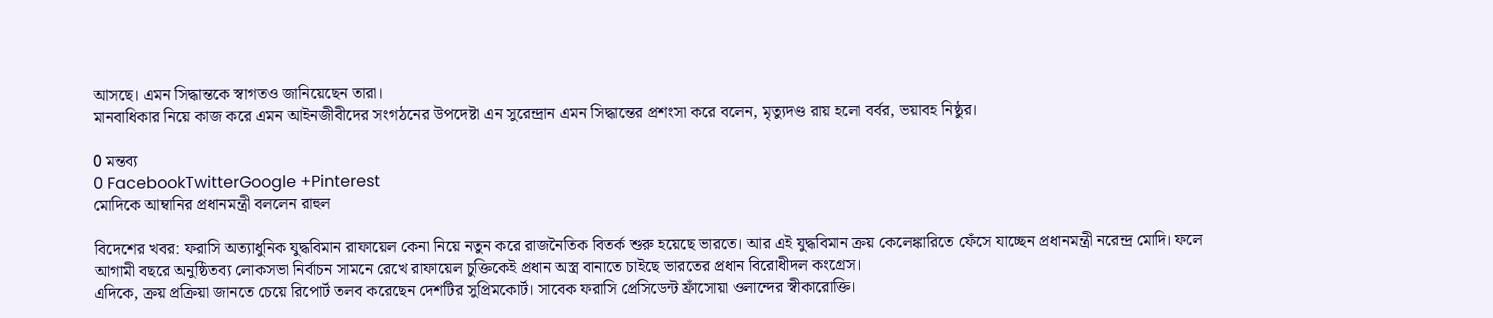আসছে। এমন সিদ্ধান্তকে স্বাগতও জানিয়েছেন তারা।
মানবাধিকার নিয়ে কাজ করে এমন আইনজীবীদের সংগঠনের উপদেষ্টা এন সুরেন্দ্রান এমন সিদ্ধান্তের প্রশংসা করে বলেন, মৃত্যুদণ্ড রায় হলো বর্বর, ভয়াবহ নিষ্ঠুর।

0 মন্তব্য
0 FacebookTwitterGoogle +Pinterest
মোদিকে আম্বানির প্রধানমন্ত্রী বললেন রাহুল

বিদেশের খবর: ফরাসি অত্যাধুনিক যুদ্ধবিমান রাফায়েল কেনা নিয়ে নতুন করে রাজনৈতিক বিতর্ক শুরু হয়েছে ভারতে। আর এই যুদ্ধবিমান ক্রয় কেলেঙ্কারিতে ফেঁসে যাচ্ছেন প্রধানমন্ত্রী নরেন্দ্র মোদি। ফলে আগামী বছরে অনুষ্ঠিতব্য লোকসভা নির্বাচন সামনে রেখে রাফায়েল চুক্তিকেই প্রধান অস্ত্র বানাতে চাইছে ভারতের প্রধান বিরোধীদল কংগ্রেস।
এদিকে, ক্রয় প্রক্রিয়া জানতে চেয়ে রিপোর্ট তলব করেছেন দেশটির সুপ্রিমকোর্ট। সাবেক ফরাসি প্রেসিডেন্ট ফ্রাঁসোয়া ওলান্দের স্বীকারোক্তি।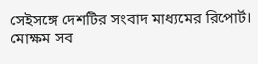সেইসঙ্গে দেশটির সংবাদ মাধ্যমের রিপোর্ট। মোক্ষম সব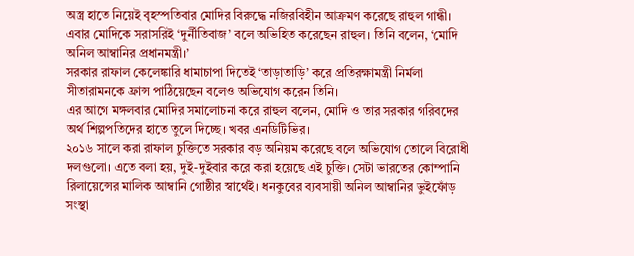অস্ত্র হাতে নিয়েই বৃহস্পতিবার মোদির বিরুদ্ধে নজিরবিহীন আক্রমণ করেছে রাহুল গান্ধী।
এবার মোদিকে সরাসরিই ‘দুর্নীতিবাজ’ বলে অভিহিত করেছেন রাহুল। তিনি বলেন, ‘মোদি অনিল আম্বানির প্রধানমন্ত্রী।’
সরকার রাফাল কেলেঙ্কারি ধামাচাপা দিতেই ‘তাড়াতাড়ি’ করে প্রতিরক্ষামন্ত্রী নির্মলা সীতারামনকে ফ্রান্স পাঠিয়েছেন বলেও অভিযোগ করেন তিনি।
এর আগে মঙ্গলবার মোদির সমালোচনা করে রাহুল বলেন, মোদি ও তার সরকার গরিবদের অর্থ শিল্পপতিদের হাতে তুলে দিচ্ছে। খবর এনডিটিভির।
২০১৬ সালে করা রাফাল চুক্তিতে সরকার বড় অনিয়ম করেছে বলে অভিযোগ তোলে বিরোধী দলগুলো। এতে বলা হয়, দুই-দুইবার করে করা হয়েছে এই চুক্তি। সেটা ভারতের কোম্পানি রিলায়েন্সের মালিক আম্বানি গোষ্ঠীর স্বার্থেই। ধনকুবের ব্যবসায়ী অনিল আম্বানির ভুইফোঁড় সংস্থা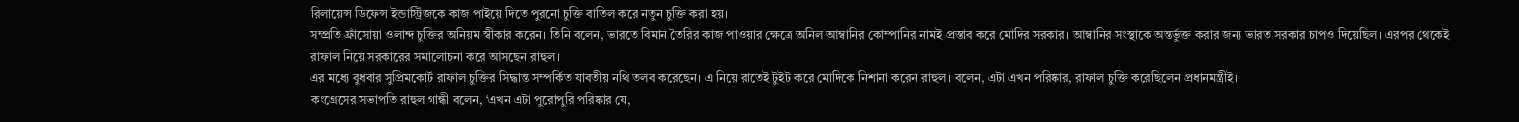রিলায়েন্স ডিফেন্স ইন্ডাস্ট্রিজকে কাজ পাইয়ে দিতে পুরনো চুক্তি বাতিল করে নতুন চুক্তি করা হয়।
সম্প্রতি ফ্রাঁসোয়া ওলান্দ চুক্তির অনিয়ম স্বীকার করেন। তিনি বলেন, ভারতে বিমান তৈরির কাজ পাওয়ার ক্ষেত্রে অনিল আম্বানির কোম্পানির নামই প্রস্তাব করে মোদির সরকার। আম্বানির সংস্থাকে অন্তর্ভুক্ত করার জন্য ভারত সরকার চাপও দিয়েছিল। এরপর থেকেই রাফাল নিয়ে সরকারের সমালোচনা করে আসছেন রাহুল।
এর মধ্যে বুধবার সুপ্রিমকোর্ট রাফাল চুক্তির সিদ্ধান্ত সম্পর্কিত যাবতীয় নথি তলব করেছেন। এ নিয়ে রাতেই টুইট করে মোদিকে নিশানা করেন রাহুল। বলেন, এটা এখন পরিষ্কার, রাফাল চুক্তি করেছিলেন প্রধানমন্ত্রীই।
কংগ্রেসের সভাপতি রাহুল গান্ধী বলেন, ‘এখন এটা পুরোপুরি পরিষ্কার যে,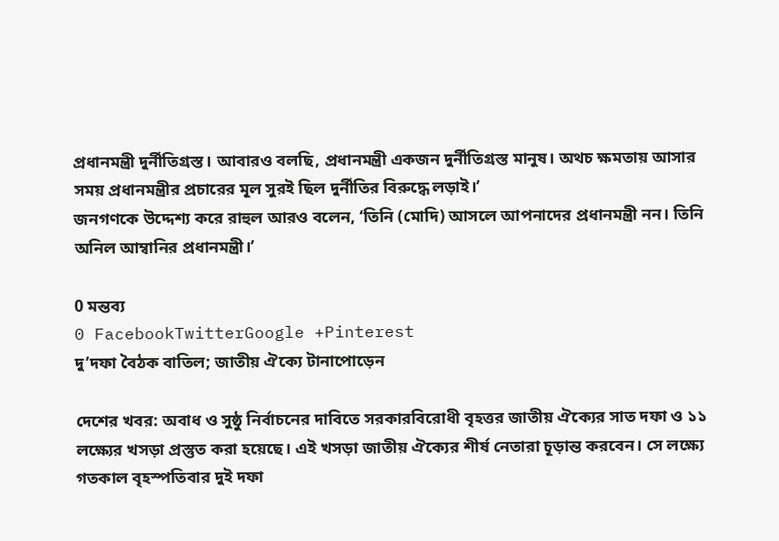প্রধানমন্ত্রী দুর্নীতিগ্রস্ত। আবারও বলছি, প্রধানমন্ত্রী একজন দুর্নীতিগ্রস্ত মানুষ। অথচ ক্ষমতায় আসার সময় প্রধানমন্ত্রীর প্রচারের মূল সুরই ছিল দুর্নীতির বিরুদ্ধে লড়াই।’
জনগণকে উদ্দেশ্য করে রাহুল আরও বলেন, ‘তিনি (মোদি) আসলে আপনাদের প্রধানমন্ত্রী নন। তিনি অনিল আম্বানির প্রধানমন্ত্রী।’

0 মন্তব্য
0 FacebookTwitterGoogle +Pinterest
দু’দফা বৈঠক বা‌তিল; জাতীয় ঐ‌ক্যে টানা‌পো‌ড়েন

দেশের খবর: অবাধ ও সুষ্ঠু নির্বাচনের দাবিতে সরকারবিরোধী বৃহত্তর জাতীয় ঐক্যের সাত দফা ও ১১ লক্ষ্যের খসড়া প্রস্তুত করা হয়েছে। এই খসড়া জাতীয় ঐক্যের শীর্ষ নেতারা চূড়ান্ত করবেন। সে লক্ষ্যে গতকাল বৃহস্পতিবার দুই দফা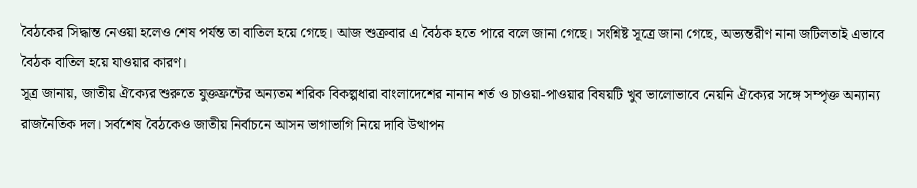বৈঠকের সিদ্ধান্ত নেওয়া হলেও শেষ পর্যন্ত তা বাতিল হয়ে গেছে। আজ শুক্রবার এ বৈঠক হতে পারে বলে জানা গেছে। সংশ্নিষ্ট সূত্রে জানা গেছে, অভ্যন্তরীণ নানা জটিলতাই এভাবে বৈঠক বাতিল হয়ে যাওয়ার কারণ।
সূত্র জানায়, জাতীয় ঐক্যের শুরুতে যুক্তফ্রন্টের অন্যতম শরিক বিকল্পধারা বাংলাদেশের নানান শর্ত ও চাওয়া-পাওয়ার বিষয়টি খুব ভালোভাবে নেয়নি ঐক্যের সঙ্গে সম্পৃক্ত অন্যান্য রাজনৈতিক দল। সর্বশেষ বৈঠকেও জাতীয় নির্বাচনে আসন ভাগাভাগি নিয়ে দাবি উত্থাপন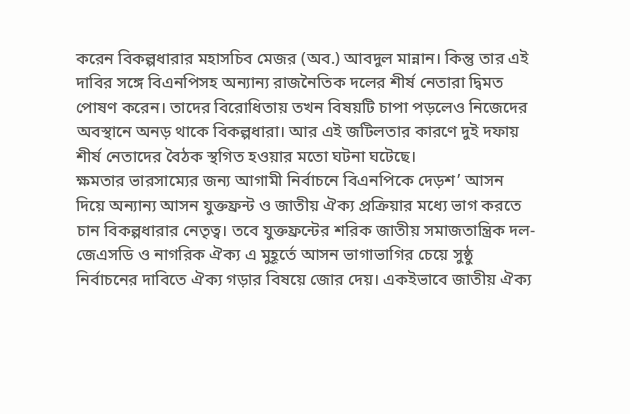করেন বিকল্পধারার মহাসচিব মেজর (অব.) আবদুল মান্নান। কিন্তু তার এই দাবির সঙ্গে বিএনপিসহ অন্যান্য রাজনৈতিক দলের শীর্ষ নেতারা দ্বিমত পোষণ করেন। তাদের বিরোধিতায় তখন বিষয়টি চাপা পড়লেও নিজেদের অবস্থানে অনড় থাকে বিকল্পধারা। আর এই জটিলতার কারণে দুই দফায় শীর্ষ নেতাদের বৈঠক স্থগিত হওয়ার মতো ঘটনা ঘটেছে।
ক্ষমতার ভারসাম্যের জন্য আগামী নির্বাচনে বিএনপিকে দেড়শ’ আসন দিয়ে অন্যান্য আসন যুক্তফ্রন্ট ও জাতীয় ঐক্য প্রক্রিয়ার মধ্যে ভাগ করতে চান বিকল্পধারার নেতৃত্ব। তবে যুক্তফ্রন্টের শরিক জাতীয় সমাজতান্ত্রিক দল-জেএসডি ও নাগরিক ঐক্য এ মুহূর্তে আসন ভাগাভাগির চেয়ে সুষ্ঠু নির্বাচনের দাবিতে ঐক্য গড়ার বিষয়ে জোর দেয়। একইভাবে জাতীয় ঐক্য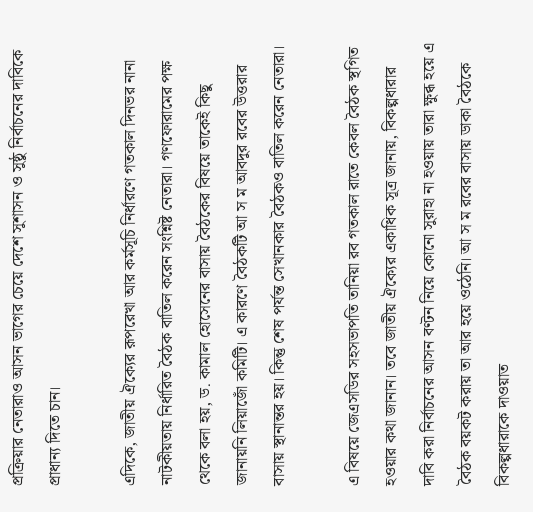প্রক্রিয়ার নেতারাও আসন ভাগের চেয়ে দেশে সুশাসন ও সুষ্ঠু নির্বাচনের দাবিকে প্রাধান্য দিতে চান।

এদিকে, জাতীয় ঐক্যের রূপরেখা আর কর্মসূচি নির্ধারণে গতকাল দিনভর নানা নাটকীয়তায় নির্ধারিত বৈঠক বাতিল করেন সংশ্নিষ্ট নেতারা। গণফোরামের পক্ষ থেকে বলা হয়, ড. কামাল হোসেনের বাসায় বৈঠকের বিষয়ে তাকেই কিছু জানায়নি লিয়াজোঁ কমিটি। এ কারণে বৈঠকটি আ স ম আবদুর রবের উত্তরার বাসায় স্থানান্তর হয়। কিন্তু শেষ পর্যন্ত সেখানকার বৈঠকও বাতিল করেন নেতারা।

এ বিষয়ে জেএসডির সহসভাপতি তানিয়া রব গতকাল রাতে কেবল বৈঠক স্থগিত হওয়ার কথা জানান। তবে জাতীয় ঐক্যের একাধিক সূত্র জানায়, বিকল্পধারার দাবি করা নির্বাচনের আসন বণ্টন নিয়ে কোনো সুরাহা না হওয়ায় তারা ক্ষুব্ধ হয়ে এ বৈঠক বয়কট করায় তা আর হয়ে ওঠেনি। আ স ম রবের বাসায় ডাকা বৈঠকে বিকল্পধারাকে দাওয়াত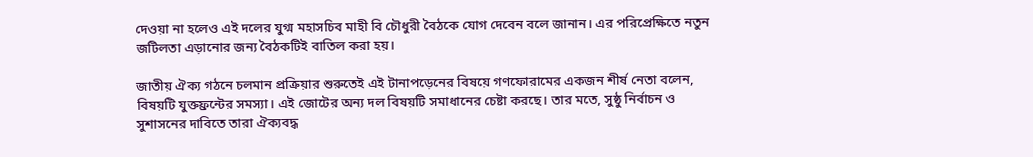দেওয়া না হলেও এই দলের যুগ্ম মহাসচিব মাহী বি চৌধুরী বৈঠকে যোগ দেবেন বলে জানান। এর পরিপ্রেক্ষিতে নতুন জটিলতা এড়ানোর জন্য বৈঠকটিই বাতিল করা হয়।

জাতীয় ঐক্য গঠনে চলমান প্রক্রিয়ার শুরুতেই এই টানাপড়েনের বিষয়ে গণফোরামের একজন শীর্ষ নেতা বলেন, বিষয়টি যুক্তফ্রন্টের সমস্যা। এই জোটের অন্য দল বিষয়টি সমাধানের চেষ্টা করছে। তার মতে, সুষ্ঠু নির্বাচন ও সুশাসনের দাবিতে তারা ঐক্যবদ্ধ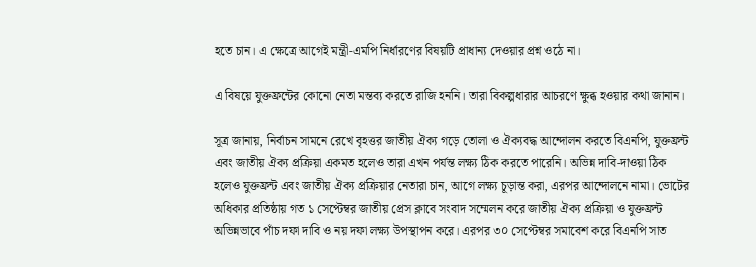হতে চান। এ ক্ষেত্রে আগেই মন্ত্রী-এমপি নির্ধারণের বিষয়টি প্রাধান্য দেওয়ার প্রশ্ন ওঠে না।

এ বিষয়ে যুক্তফ্রন্টের কোনো নেতা মন্তব্য করতে রাজি হননি। তারা বিকল্পধারার আচরণে ক্ষুব্ধ হওয়ার কথা জানান।

সূত্র জানায়, নির্বাচন সামনে রেখে বৃহত্তর জাতীয় ঐক্য গড়ে তোলা ও ঐক্যবদ্ধ আন্দোলন করতে বিএনপি, যুক্তফ্রন্ট এবং জাতীয় ঐক্য প্রক্রিয়া একমত হলেও তারা এখন পর্যন্ত লক্ষ্য ঠিক করতে পারেনি। অভিন্ন দাবি-দাওয়া ঠিক হলেও যুক্তফ্রন্ট এবং জাতীয় ঐক্য প্রক্রিয়ার নেতারা চান, আগে লক্ষ্য চূড়ান্ত করা, এরপর আন্দোলনে নামা। ভোটের অধিকার প্রতিষ্ঠায় গত ১ সেপ্টেম্বর জাতীয় প্রেস ক্লাবে সংবাদ সম্মেলন করে জাতীয় ঐক্য প্রক্রিয়া ও যুক্তফ্রন্ট অভিন্নভাবে পাঁচ দফা দাবি ও নয় দফা লক্ষ্য উপস্থাপন করে। এরপর ৩০ সেপ্টেম্বর সমাবেশ করে বিএনপি সাত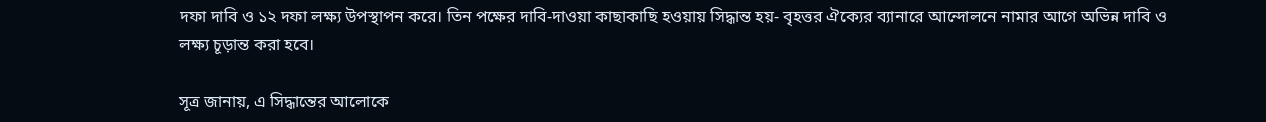দফা দাবি ও ১২ দফা লক্ষ্য উপস্থাপন করে। তিন পক্ষের দাবি-দাওয়া কাছাকাছি হওয়ায় সিদ্ধান্ত হয়- বৃহত্তর ঐক্যের ব্যানারে আন্দোলনে নামার আগে অভিন্ন দাবি ও লক্ষ্য চূড়ান্ত করা হবে।

সূত্র জানায়, এ সিদ্ধান্তের আলোকে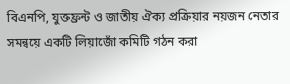বিএনপি, যুক্তফ্রন্ট ও জাতীয় ঐক্য প্রক্রিয়ার নয়জন নেতার সমন্বয়ে একটি লিয়াজোঁ কমিটি গঠন করা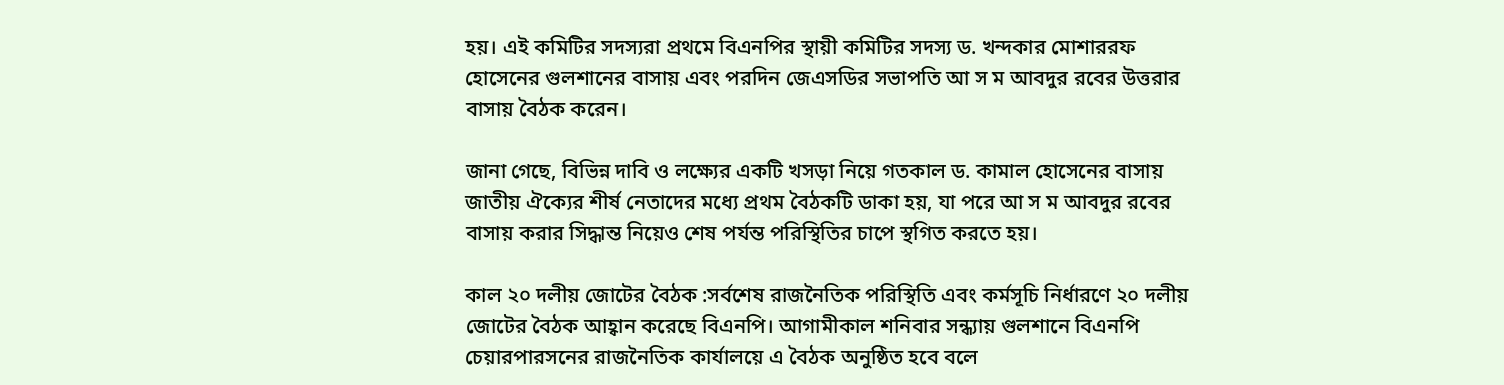হয়। এই কমিটির সদস্যরা প্রথমে বিএনপির স্থায়ী কমিটির সদস্য ড. খন্দকার মোশাররফ হোসেনের গুলশানের বাসায় এবং পরদিন জেএসডির সভাপতি আ স ম আবদুর রবের উত্তরার বাসায় বৈঠক করেন।

জানা গেছে, বিভিন্ন দাবি ও লক্ষ্যের একটি খসড়া নিয়ে গতকাল ড. কামাল হোসেনের বাসায় জাতীয় ঐক্যের শীর্ষ নেতাদের মধ্যে প্রথম বৈঠকটি ডাকা হয়, যা পরে আ স ম আবদুর রবের বাসায় করার সিদ্ধান্ত নিয়েও শেষ পর্যন্ত পরিস্থিতির চাপে স্থগিত করতে হয়।

কাল ২০ দলীয় জোটের বৈঠক :সর্বশেষ রাজনৈতিক পরিস্থিতি এবং কর্মসূচি নির্ধারণে ২০ দলীয় জোটের বৈঠক আহ্বান করেছে বিএনপি। আগামীকাল শনিবার সন্ধ্যায় গুলশানে বিএনপি চেয়ারপারসনের রাজনৈতিক কার্যালয়ে এ বৈঠক অনুষ্ঠিত হবে বলে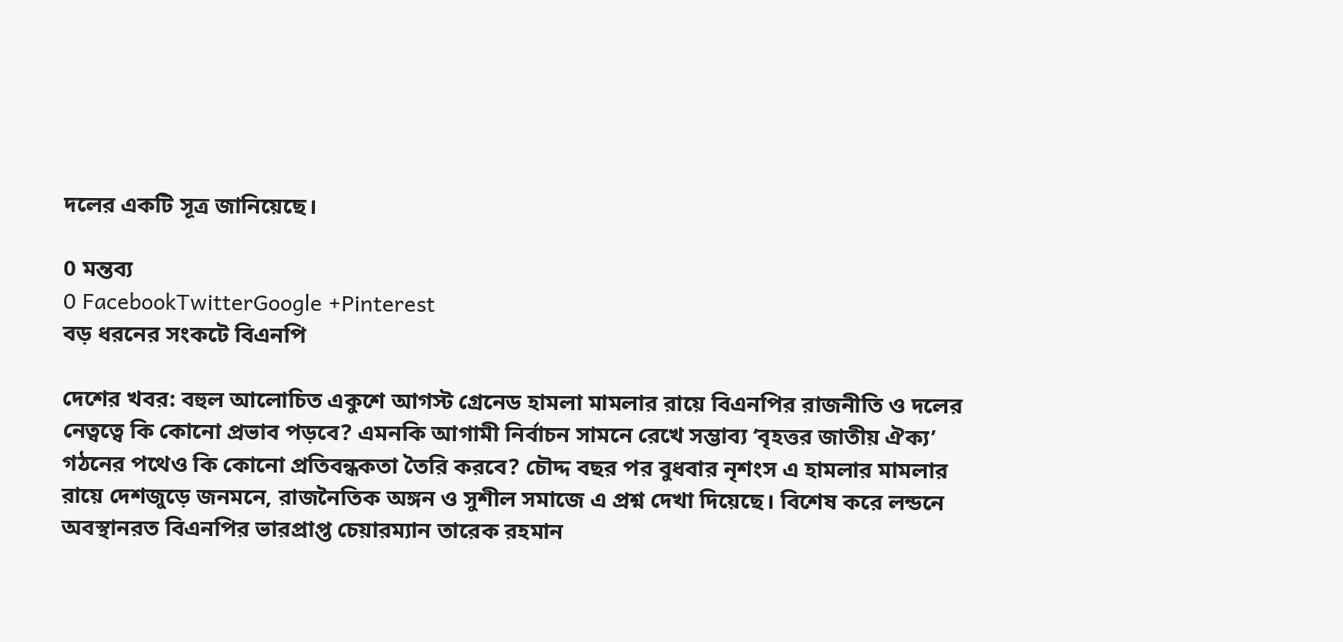দলের একটি সূত্র জানিয়েছে।

0 মন্তব্য
0 FacebookTwitterGoogle +Pinterest
বড় ধর‌নের সংক‌টে বিএন‌পি

দেশের খবর: বহুল আলোচিত একুশে আগস্ট গ্রেনেড হামলা মামলার রায়ে বিএনপির রাজনীতি ও দলের নেত্বত্বে কি কোনো প্রভাব পড়বে? এমনকি আগামী নির্বাচন সামনে রেখে সম্ভাব্য ‘বৃহত্তর জাতীয় ঐক্য’ গঠনের পথেও কি কোনো প্রতিবন্ধকতা তৈরি করবে? চৌদ্দ বছর পর বুধবার নৃশংস এ হামলার মামলার রায়ে দেশজুড়ে জনমনে, রাজনৈতিক অঙ্গন ও সুশীল সমাজে এ প্রশ্ন দেখা দিয়েছে। বিশেষ করে লন্ডনে অবস্থানরত বিএনপির ভারপ্রাপ্ত চেয়ারম্যান তারেক রহমান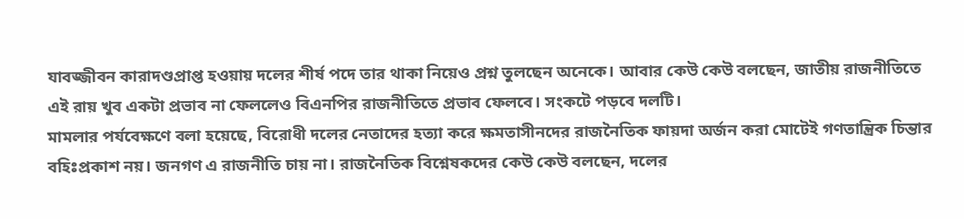যাবজ্জীবন কারাদণ্ডপ্রাপ্ত হওয়ায় দলের শীর্ষ পদে তার থাকা নিয়েও প্রশ্ন তুলছেন অনেকে। আবার কেউ কেউ বলছেন, জাতীয় রাজনীতিতে এই রায় খুব একটা প্রভাব না ফেললেও বিএনপির রাজনীতিতে প্রভাব ফেলবে। সংকটে পড়বে দলটি।
মামলার পর্যবেক্ষণে বলা হয়েছে, বিরোধী দলের নেতাদের হত্যা করে ক্ষমতাসীনদের রাজনৈতিক ফায়দা অর্জন করা মোটেই গণতান্ত্রিক চিন্তার বহিঃপ্রকাশ নয়। জনগণ এ রাজনীতি চায় না। রাজনৈতিক বিশ্নেষকদের কেউ কেউ বলছেন, দলের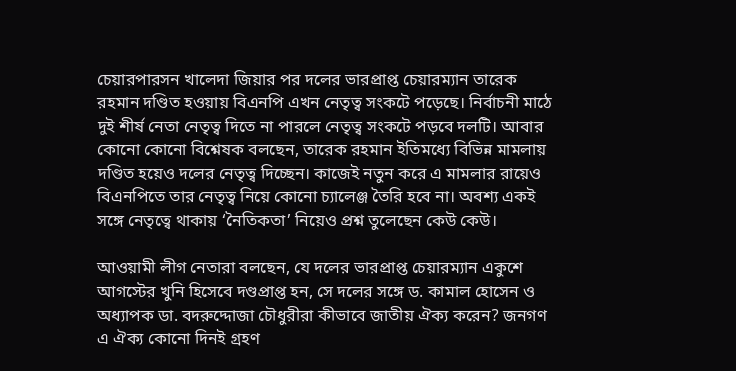চেয়ারপারসন খালেদা জিয়ার পর দলের ভারপ্রাপ্ত চেয়ারম্যান তারেক রহমান দণ্ডিত হওয়ায় বিএনপি এখন নেতৃত্ব সংকটে পড়েছে। নির্বাচনী মাঠে দুই শীর্ষ নেতা নেতৃত্ব দিতে না পারলে নেতৃত্ব সংকটে পড়বে দলটি। আবার কোনো কোনো বিশ্নেষক বলছেন, তারেক রহমান ইতিমধ্যে বিভিন্ন মামলায় দণ্ডিত হয়েও দলের নেতৃত্ব দিচ্ছেন। কাজেই নতুন করে এ মামলার রায়েও বিএনপিতে তার নেতৃত্ব নিয়ে কোনো চ্যালেঞ্জ তৈরি হবে না। অবশ্য একই সঙ্গে নেতৃত্বে থাকায় ‘নৈতিকতা’ নিয়েও প্রশ্ন তুলেছেন কেউ কেউ।

আওয়ামী লীগ নেতারা বলছেন, যে দলের ভারপ্রাপ্ত চেয়ারম্যান একুশে আগস্টের খুনি হিসেবে দণ্ডপ্রাপ্ত হন, সে দলের সঙ্গে ড. কামাল হোসেন ও অধ্যাপক ডা. বদরুদ্দোজা চৌধুরীরা কীভাবে জাতীয় ঐক্য করেন? জনগণ এ ঐক্য কোনো দিনই গ্রহণ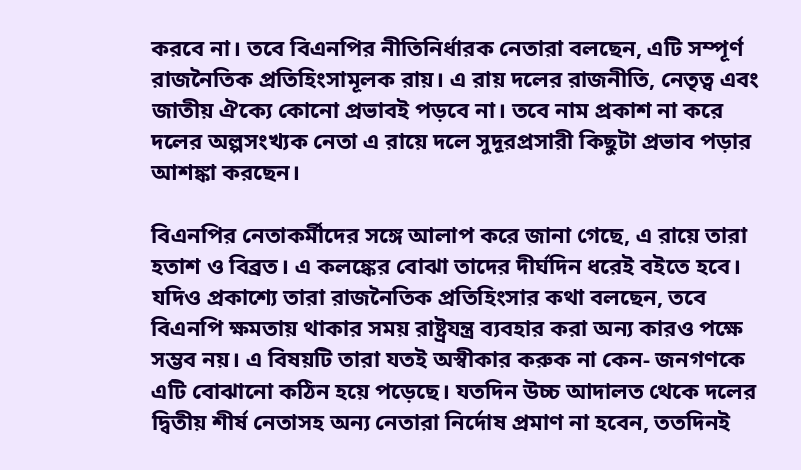করবে না। তবে বিএনপির নীতিনির্ধারক নেতারা বলছেন, এটি সম্পূর্ণ রাজনৈতিক প্রতিহিংসামূলক রায়। এ রায় দলের রাজনীতি, নেতৃত্ব এবং জাতীয় ঐক্যে কোনো প্রভাবই পড়বে না। তবে নাম প্রকাশ না করে দলের অল্পসংখ্যক নেতা এ রায়ে দলে সুদূরপ্রসারী কিছুটা প্রভাব পড়ার আশঙ্কা করছেন।

বিএনপির নেতাকর্মীদের সঙ্গে আলাপ করে জানা গেছে, এ রায়ে তারা হতাশ ও বিব্রত। এ কলঙ্কের বোঝা তাদের দীর্ঘদিন ধরেই বইতে হবে। যদিও প্রকাশ্যে তারা রাজনৈতিক প্রতিহিংসার কথা বলছেন, তবে বিএনপি ক্ষমতায় থাকার সময় রাষ্ট্রযন্ত্র ব্যবহার করা অন্য কারও পক্ষে সম্ভব নয়। এ বিষয়টি তারা যতই অস্বীকার করুক না কেন- জনগণকে এটি বোঝানো কঠিন হয়ে পড়েছে। যতদিন উচ্চ আদালত থেকে দলের দ্বিতীয় শীর্ষ নেতাসহ অন্য নেতারা নির্দোষ প্রমাণ না হবেন, ততদিনই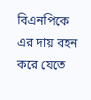বিএনপিকে এর দায় বহন করে যেতে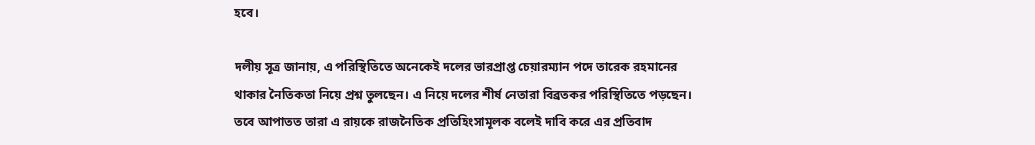হবে।

দলীয় সূত্র জানায়, এ পরিস্থিতিতে অনেকেই দলের ভারপ্রাপ্ত চেয়ারম্যান পদে তারেক রহমানের থাকার নৈতিকতা নিয়ে প্রশ্ন তুলছেন। এ নিয়ে দলের শীর্ষ নেতারা বিব্রতকর পরিস্থিতিতে পড়ছেন। তবে আপাতত তারা এ রায়কে রাজনৈতিক প্রতিহিংসামূলক বলেই দাবি করে এর প্রতিবাদ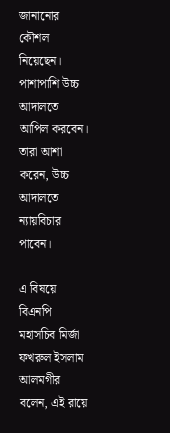জানানোর কৌশল নিয়েছেন। পাশাপাশি উচ্চ আদালতে আপিল করবেন। তারা আশা করেন, উচ্চ আদালতে ন্যায়বিচার পাবেন।

এ বিষয়ে বিএনপি মহাসচিব মির্জা ফখরুল ইসলাম আলমগীর বলেন, এই রায়ে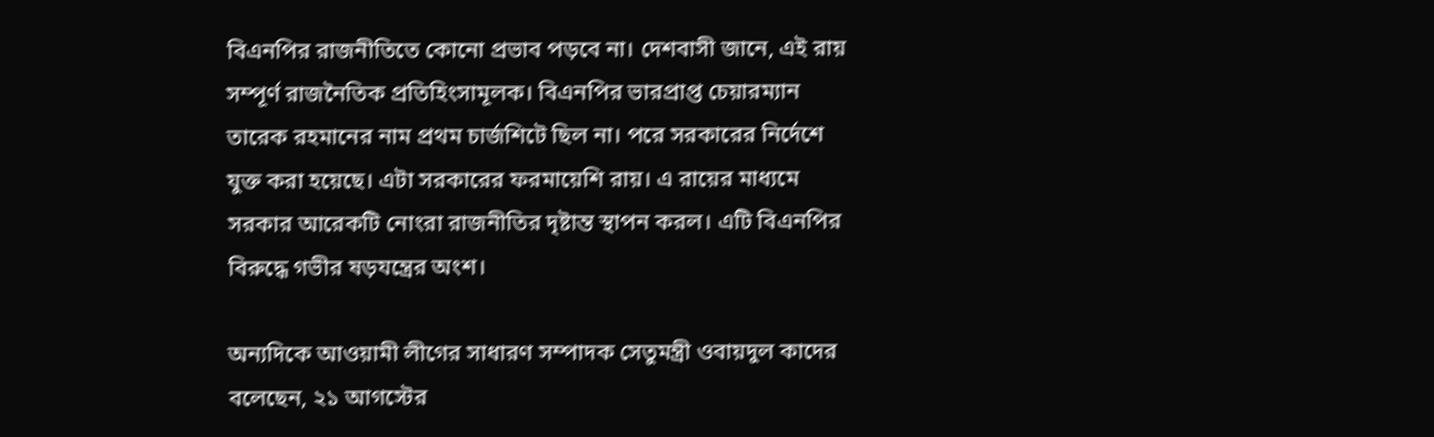বিএনপির রাজনীতিতে কোনো প্রভাব পড়বে না। দেশবাসী জানে, এই রায় সম্পূর্ণ রাজনৈতিক প্রতিহিংসামূলক। বিএনপির ভারপ্রাপ্ত চেয়ারম্যান তারেক রহমানের নাম প্রথম চার্জশিটে ছিল না। পরে সরকারের নির্দেশে যুক্ত করা হয়েছে। এটা সরকারের ফরমায়েশি রায়। এ রায়ের মাধ্যমে সরকার আরেকটি নোংরা রাজনীতির দৃষ্টান্ত স্থাপন করল। এটি বিএনপির বিরুদ্ধে গভীর ষড়যন্ত্রের অংশ।

অন্যদিকে আওয়ামী লীগের সাধারণ সম্পাদক সেতুমন্ত্রী ওবায়দুল কাদের বলেছেন, ২১ আগস্টের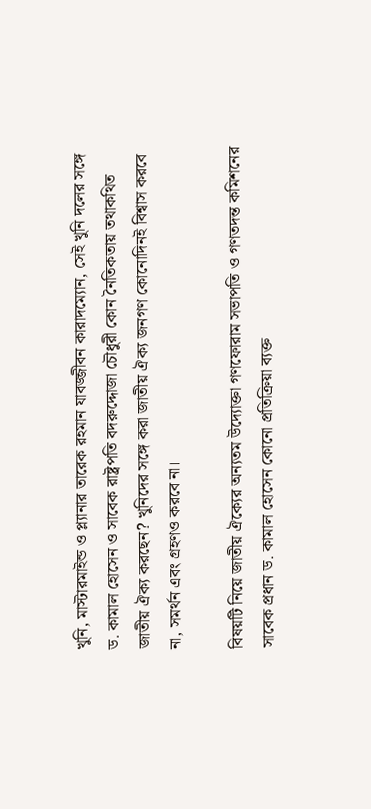খুনি, মাস্টারমাইন্ড ও প্ল্যানার তারেক রহমান যাবজ্জীবন কারাদম্যোন, সেই খুনি দলের সঙ্গে ড. কামাল হোসেন ও সাবেক রাষ্ট্রপতি বদরুদ্দোজা চৌধুরী কোন নৈতিকতায় তথাকথিত জাতীয় ঐক্য করছেন? খুনিদের সঙ্গে করা জাতীয় ঐক্য জনগণ কোনোদিনই বিশ্বাস করবে না, সমর্থন এবং গ্রহণও করবে না।

বিষয়টি নিয়ে জাতীয় ঐক্যের অন্যতম উদ্যোক্তা গণফোরাম সভাপতি ও গণতদন্ত কমিশনের সাবেক প্রধান ড. কামাল হোসেন কোনো প্রতিক্রিয়া ব্যক্ত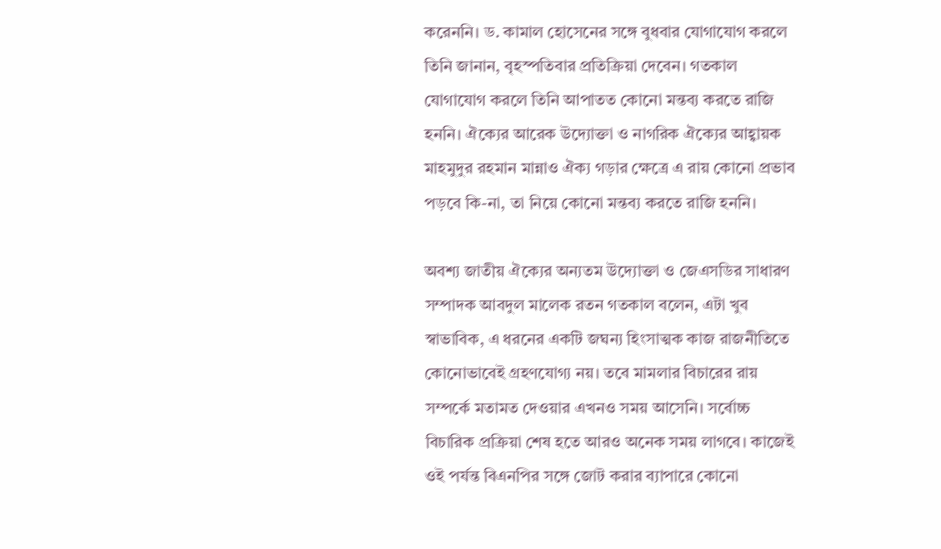করেননি। ড. কামাল হোসেনের সঙ্গে বুধবার যোগাযোগ করলে তিনি জানান, বৃহস্পতিবার প্রতিক্রিয়া দেবেন। গতকাল যোগাযোগ করলে তিনি আপাতত কোনো মন্তব্য করতে রাজি হননি। ঐক্যের আরেক উদ্যোক্তা ও নাগরিক ঐক্যের আহ্বায়ক মাহমুদুর রহমান মান্নাও ঐক্য গড়ার ক্ষেত্রে এ রায় কোনো প্রভাব পড়বে কি-না, তা নিয়ে কোনো মন্তব্য করতে রাজি হননি।

অবশ্য জাতীয় ঐক্যের অন্যতম উদ্যোক্তা ও জেএসডির সাধারণ সম্পাদক আবদুল মালেক রতন গতকাল বলেন, এটা খুব স্বাভাবিক, এ ধরনের একটি জঘন্য হিংসাত্মক কাজ রাজনীতিতে কোনোভাবেই গ্রহণযোগ্য নয়। তবে মামলার বিচারের রায় সম্পর্কে মতামত দেওয়ার এখনও সময় আসেনি। সর্বোচ্চ বিচারিক প্রক্রিয়া শেষ হতে আরও অনেক সময় লাগবে। কাজেই ওই পর্যন্ত বিএনপির সঙ্গে জোট করার ব্যাপারে কোনো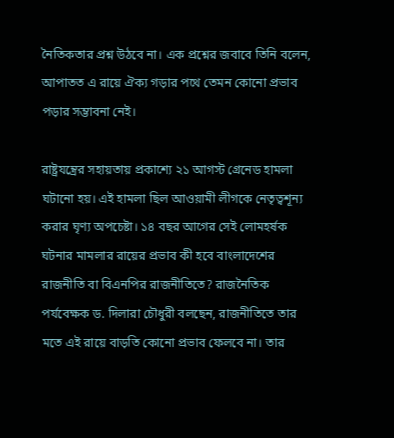নৈতিকতার প্রশ্ন উঠবে না। এক প্রশ্নের জবাবে তিনি বলেন, আপাতত এ রায়ে ঐক্য গড়ার পথে তেমন কোনো প্রভাব পড়ার সম্ভাবনা নেই।

রাষ্ট্রযন্ত্রের সহায়তায় প্রকাশ্যে ২১ আগস্ট গ্রেনেড হামলা ঘটানো হয়। এই হামলা ছিল আওয়ামী লীগকে নেতৃত্বশূন্য করার ঘৃণ্য অপচেষ্টা। ১৪ বছর আগের সেই লোমহর্ষক ঘটনার মামলার রায়ের প্রভাব কী হবে বাংলাদেশের রাজনীতি বা বিএনপির রাজনীতিতে? রাজনৈতিক পর্যবেক্ষক ড. দিলারা চৌধুরী বলছেন, রাজনীতিতে তার মতে এই রায়ে বাড়তি কোনো প্রভাব ফেলবে না। তার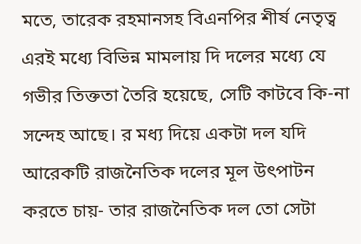মতে, তারেক রহমানসহ বিএনপির শীর্ষ নেতৃত্ব এরই মধ্যে বিভিন্ন মামলায় দি দলের মধ্যে যে গভীর তিক্ততা তৈরি হয়েছে, সেটি কাটবে কি-না সন্দেহ আছে। র মধ্য দিয়ে একটা দল যদি আরেকটি রাজনৈতিক দলের মূল উৎপাটন করতে চায়- তার রাজনৈতিক দল তো সেটা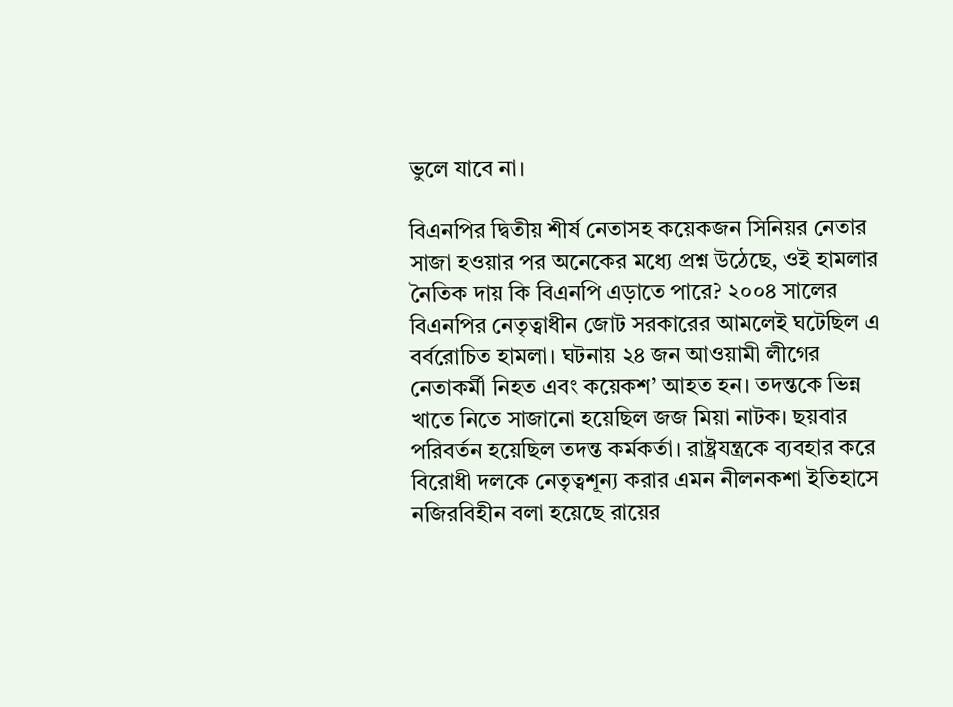ভুলে যাবে না।

বিএনপির দ্বিতীয় শীর্ষ নেতাসহ কয়েকজন সিনিয়র নেতার সাজা হওয়ার পর অনেকের মধ্যে প্রশ্ন উঠেছে, ওই হামলার নৈতিক দায় কি বিএনপি এড়াতে পারে? ২০০৪ সালের বিএনপির নেতৃত্বাধীন জোট সরকারের আমলেই ঘটেছিল এ বর্বরোচিত হামলা। ঘটনায় ২৪ জন আওয়ামী লীগের নেতাকর্মী নিহত এবং কয়েকশ’ আহত হন। তদন্তকে ভিন্ন খাতে নিতে সাজানো হয়েছিল জজ মিয়া নাটক। ছয়বার পরিবর্তন হয়েছিল তদন্ত কর্মকর্তা। রাষ্ট্রযন্ত্রকে ব্যবহার করে বিরোধী দলকে নেতৃত্বশূন্য করার এমন নীলনকশা ইতিহাসে নজিরবিহীন বলা হয়েছে রায়ের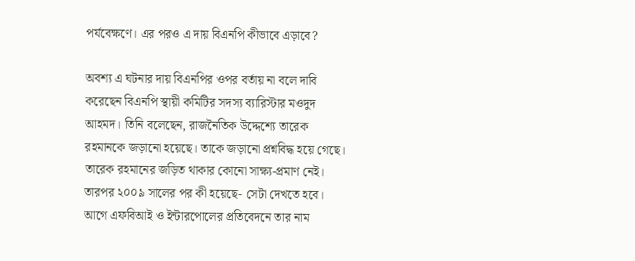পর্যবেক্ষণে। এর পরও এ দায় বিএনপি কীভাবে এড়াবে?

অবশ্য এ ঘটনার দায় বিএনপির ওপর বর্তায় না বলে দাবি করেছেন বিএনপি স্থায়ী কমিটির সদস্য ব্যারিস্টার মওদুদ আহমদ। তিনি বলেছেন, রাজনৈতিক উদ্দেশ্যে তারেক রহমানকে জড়ানো হয়েছে। তাকে জড়ানো প্রশ্নবিদ্ধ হয়ে গেছে। তারেক রহমানের জড়িত থাকার কোনো সাক্ষ্য-প্রমাণ নেই। তারপর ২০০৯ সালের পর কী হয়েছে- সেটা দেখতে হবে। আগে এফবিআই ও ইন্টারপোলের প্রতিবেদনে তার নাম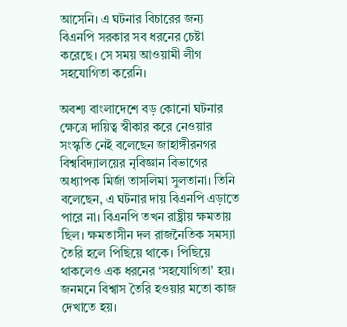আসেনি। এ ঘটনার বিচারের জন্য বিএনপি সরকার সব ধরনের চেষ্টা করেছে। সে সময় আওয়ামী লীগ সহযোগিতা করেনি।

অবশ্য বাংলাদেশে বড় কোনো ঘটনার ক্ষেত্রে দায়িত্ব স্বীকার করে নেওয়ার সংস্কৃতি নেই বলেছেন জাহাঙ্গীরনগর বিশ্ববিদ্যালয়ের নৃবিজ্ঞান বিভাগের অধ্যাপক মির্জা তাসলিমা সুলতানা। তিনি বলেছেন, এ ঘটনার দায় বিএনপি এড়াতে পারে না। বিএনপি তখন রাষ্ট্রীয় ক্ষমতায় ছিল। ক্ষমতাসীন দল রাজনৈতিক সমস্যা তৈরি হলে পিছিয়ে থাকে। পিছিয়ে থাকলেও এক ধরনের ‘সহযোগিতা’ হয়। জনমনে বিশ্বাস তৈরি হওয়ার মতো কাজ দেখাতে হয়।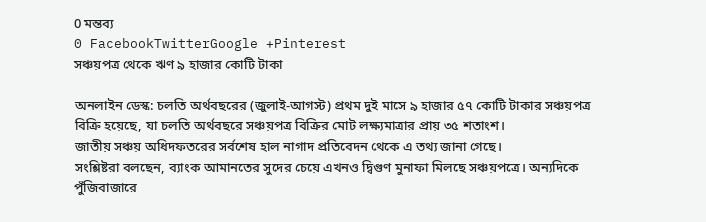0 মন্তব্য
0 FacebookTwitterGoogle +Pinterest
সঞ্চয়পত্র থেকে ঋণ ৯ হাজার কোটি টাকা

অনলাইন ডেস্ক: চলতি অর্থবছরের (জুলাই-আগস্ট) প্রথম দুই মাসে ৯ হাজার ৫৭ কোটি টাকার সঞ্চয়পত্র বিক্রি হয়েছে, যা চলতি অর্থবছরে সঞ্চয়পত্র বিক্রির মোট লক্ষ্যমাত্রার প্রায় ৩৫ শতাংশ।
জাতীয় সঞ্চয় অধিদফতরের সর্বশেষ হাল নাগাদ প্রতিবেদন থেকে এ তথ্য জানা গেছে।
সংশ্লিষ্টরা বলছেন, ব্যাংক আমানতের সুদের চেয়ে এখনও দ্বিগুণ মুনাফা মিলছে সঞ্চয়পত্রে। অন্যদিকে পুঁজিবাজারে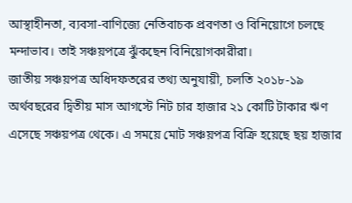আস্থাহীনতা, ব্যবসা-বাণিজ্যে নেতিবাচক প্রবণতা ও বিনিয়োগে চলছে মন্দাভাব। তাই সঞ্চয়পত্রে ঝুঁকছেন বিনিয়োগকারীরা।
জাতীয় সঞ্চয়পত্র অধিদফতরের তথ্য অনুযায়ী, চলতি ২০১৮-১৯ অর্থবছরের দ্বিতীয় মাস আগস্টে নিট চার হাজার ২১ কোটি টাকার ঋণ এসেছে সঞ্চয়পত্র থেকে। এ সময়ে মোট সঞ্চয়পত্র বিক্রি হয়েছে ছয় হাজার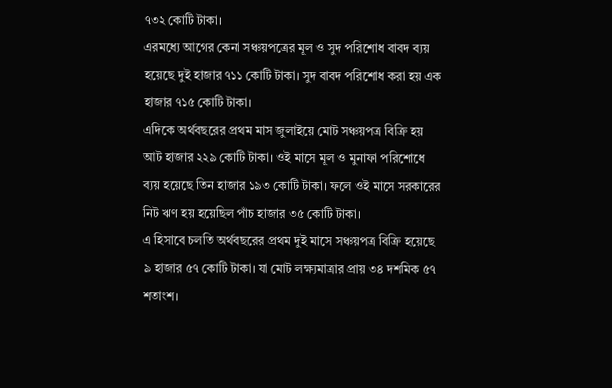৭৩২ কোটি টাকা।
এরমধ্যে আগের কেনা সঞ্চয়পত্রের মূল ও সুদ পরিশোধ বাবদ ব্যয় হয়েছে দুই হাজার ৭১১ কোটি টাকা। সুদ বাবদ পরিশোধ করা হয় এক হাজার ৭১৫ কোটি টাকা।
এদিকে অর্থবছরের প্রথম মাস জুলাইয়ে মোট সঞ্চয়পত্র বিক্রি হয় আট হাজার ২২৯ কোটি টাকা। ওই মাসে মূল ও মুনাফা পরিশোধে ব্যয় হয়েছে তিন হাজার ১৯৩ কোটি টাকা। ফলে ওই মাসে সরকারের নিট ঋণ হয় হয়েছিল পাঁচ হাজার ৩৫ কোটি টাকা।
এ হিসাবে চলতি অর্থবছরের প্রথম দুই মাসে সঞ্চয়পত্র বিক্রি হয়েছে ৯ হাজার ৫৭ কোটি টাকা। যা মোট লক্ষ্যমাত্রার প্রায় ৩৪ দশমিক ৫৭ শতাংশ।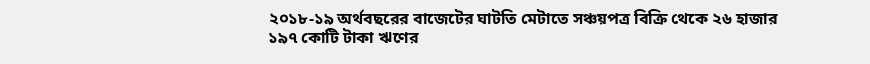২০১৮-১৯ অর্থবছরের বাজেটের ঘাটতি মেটাতে সঞ্চয়পত্র বিক্রি থেকে ২৬ হাজার ১৯৭ কোটি টাকা ঋণের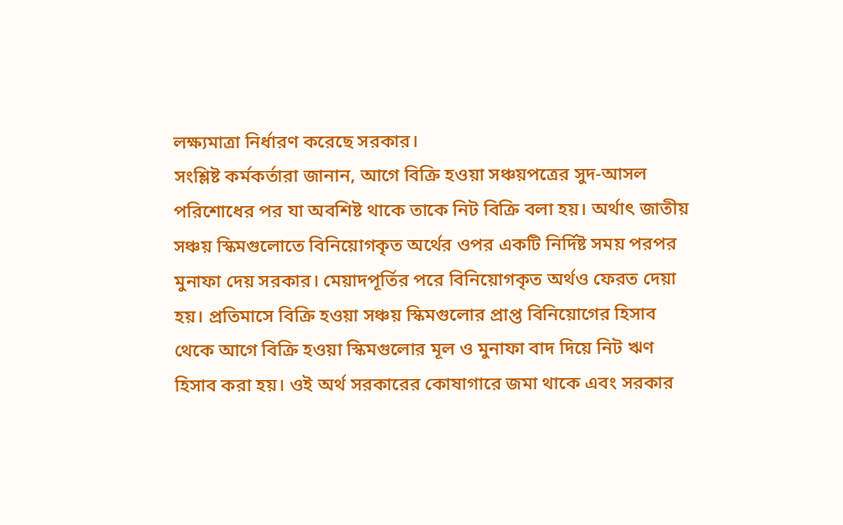লক্ষ্যমাত্রা নির্ধারণ করেছে সরকার।
সংশ্লিষ্ট কর্মকর্তারা জানান, আগে বিক্রি হওয়া সঞ্চয়পত্রের সুদ-আসল পরিশোধের পর যা অবশিষ্ট থাকে তাকে নিট বিক্রি বলা হয়। অর্থাৎ জাতীয় সঞ্চয় স্কিমগুলোতে বিনিয়োগকৃত অর্থের ওপর একটি নির্দিষ্ট সময় পরপর মুনাফা দেয় সরকার। মেয়াদপূর্তির পরে বিনিয়োগকৃত অর্থও ফেরত দেয়া হয়। প্রতিমাসে বিক্রি হওয়া সঞ্চয় স্কিমগুলোর প্রাপ্ত বিনিয়োগের হিসাব থেকে আগে বিক্রি হওয়া স্কিমগুলোর মূল ও মুনাফা বাদ দিয়ে নিট ঋণ হিসাব করা হয়। ওই অর্থ সরকারের কোষাগারে জমা থাকে এবং সরকার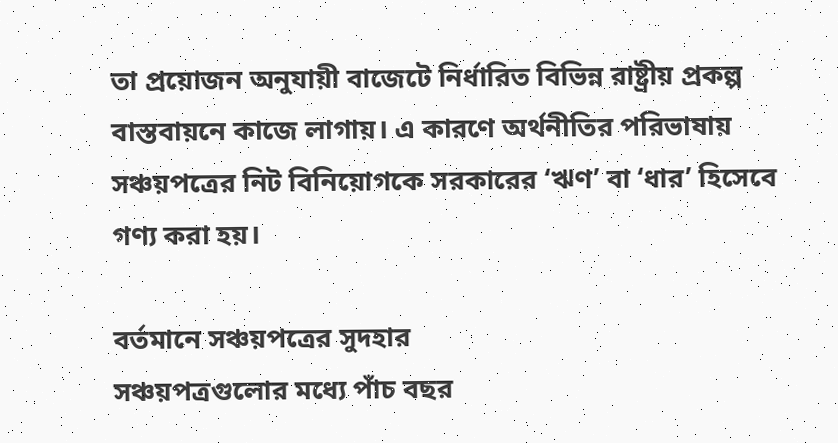তা প্রয়োজন অনুযায়ী বাজেটে নির্ধারিত বিভিন্ন রাষ্ট্রীয় প্রকল্প বাস্তবায়নে কাজে লাগায়। এ কারণে অর্থনীতির পরিভাষায় সঞ্চয়পত্রের নিট বিনিয়োগকে সরকারের ‘ঋণ’ বা ‘ধার’ হিসেবে গণ্য করা হয়।

বর্তমানে সঞ্চয়পত্রের সুদহার
সঞ্চয়পত্রগুলোর মধ্যে পাঁচ বছর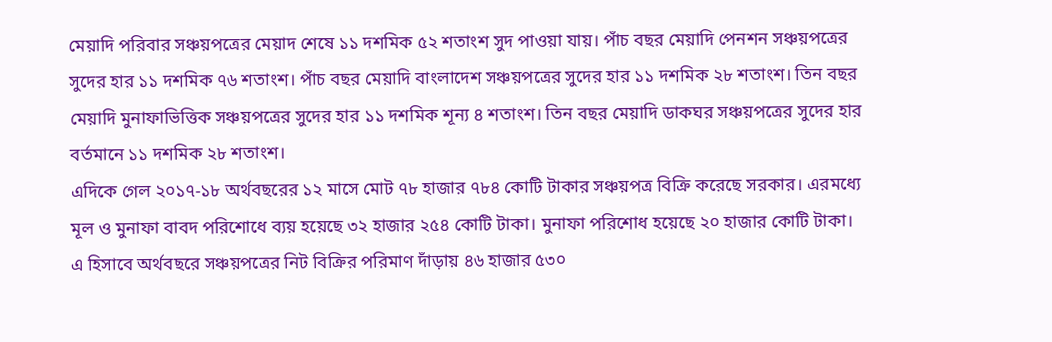মেয়াদি পরিবার সঞ্চয়পত্রের মেয়াদ শেষে ১১ দশমিক ৫২ শতাংশ সুদ পাওয়া যায়। পাঁচ বছর মেয়াদি পেনশন সঞ্চয়পত্রের সুদের হার ১১ দশমিক ৭৬ শতাংশ। পাঁচ বছর মেয়াদি বাংলাদেশ সঞ্চয়পত্রের সুদের হার ১১ দশমিক ২৮ শতাংশ। তিন বছর মেয়াদি মুনাফাভিত্তিক সঞ্চয়পত্রের সুদের হার ১১ দশমিক শূন্য ৪ শতাংশ। তিন বছর মেয়াদি ডাকঘর সঞ্চয়পত্রের সুদের হার বর্তমানে ১১ দশমিক ২৮ শতাংশ।
এদিকে গেল ২০১৭-১৮ অর্থবছরের ১২ মাসে মোট ৭৮ হাজার ৭৮৪ কোটি টাকার সঞ্চয়পত্র বিক্রি করেছে সরকার। এরমধ্যে মূল ও মুনাফা বাবদ পরিশোধে ব্যয় হয়েছে ৩২ হাজার ২৫৪ কোটি টাকা। মুনাফা পরিশোধ হয়েছে ২০ হাজার কোটি টাকা। এ হিসাবে অর্থবছরে সঞ্চয়পত্রের নিট বিক্রির পরিমাণ দাঁড়ায় ৪৬ হাজার ৫৩০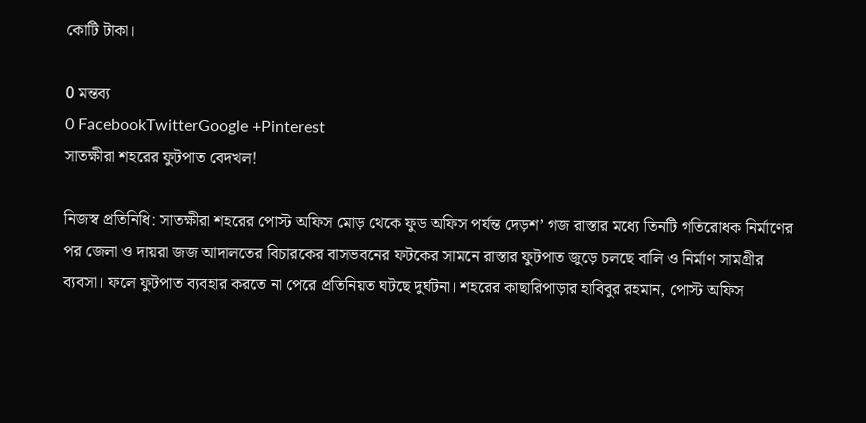কোটি টাকা।

0 মন্তব্য
0 FacebookTwitterGoogle +Pinterest
সাতক্ষীরা শহরের ফুটপাত বেদখল!

নিজস্ব প্রতিনিধি: সাতক্ষীরা শহরের পোস্ট অফিস মোড় থেকে ফুড অফিস পর্যন্ত দেড়শ’ গজ রাস্তার মধ্যে তিনটি গতিরোধক নির্মাণের পর জেলা ও দায়রা জজ আদালতের বিচারকের বাসভবনের ফটকের সামনে রাস্তার ফুটপাত জুড়ে চলছে বালি ও নির্মাণ সামগ্রীর ব্যবসা। ফলে ফুটপাত ব্যবহার করতে না পেরে প্রতিনিয়ত ঘটছে দুর্ঘটনা। শহরের কাছারিপাড়ার হাবিবুর রহমান, পোস্ট অফিস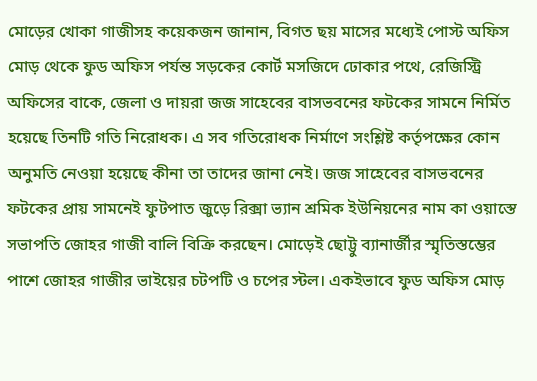মোড়ের খোকা গাজীসহ কয়েকজন জানান, বিগত ছয় মাসের মধ্যেই পোস্ট অফিস মোড় থেকে ফুড অফিস পর্যন্ত সড়কের কোর্ট মসজিদে ঢোকার পথে, রেজিস্ট্রি অফিসের বাকে, জেলা ও দায়রা জজ সাহেবের বাসভবনের ফটকের সামনে নির্মিত হয়েছে তিনটি গতি নিরোধক। এ সব গতিরোধক নির্মাণে সংশ্লিষ্ট কর্তৃপক্ষের কোন অনুমতি নেওয়া হয়েছে কীনা তা তাদের জানা নেই। জজ সাহেবের বাসভবনের ফটকের প্রায় সামনেই ফুটপাত জুড়ে রিক্সা ভ্যান শ্রমিক ইউনিয়নের নাম কা ওয়াস্তে সভাপতি জোহর গাজী বালি বিক্রি করছেন। মোড়েই ছোট্টু ব্যানার্জীর স্মৃতিস্তম্ভের পাশে জোহর গাজীর ভাইয়ের চটপটি ও চপের স্টল। একইভাবে ফুড অফিস মোড়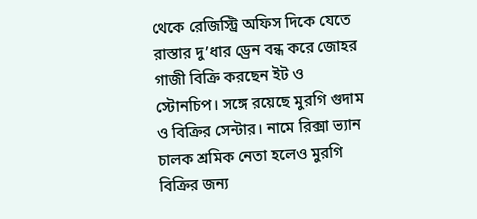থেকে রেজিস্ট্রি অফিস দিকে যেতে রাস্তার দু’ধার ড্রেন বন্ধ করে জোহর গাজী বিক্রি করছেন ইট ও স্টোনচিপ। সঙ্গে রয়েছে মুরগি গুদাম ও বিক্রির সেন্টার। নামে রিক্সা ভ্যান চালক শ্রমিক নেতা হলেও মুরগি বিক্রির জন্য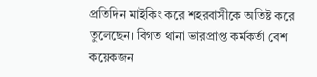প্রতিদিন মাইকিং করে শহরবাসীকে অতিষ্ট করে তুলেছেন। বিগত থানা ভারপ্রাপ্ত কর্মকর্তা বেশ কয়েকজন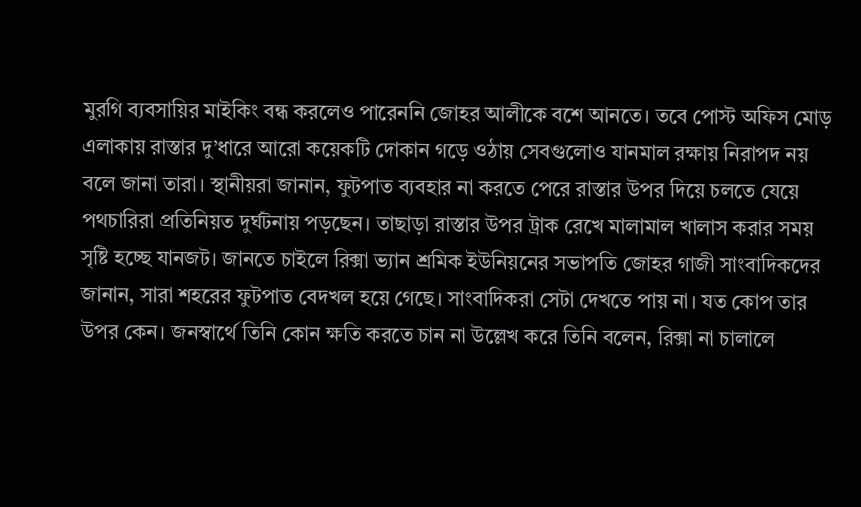মুরগি ব্যবসায়ির মাইকিং বন্ধ করলেও পারেননি জোহর আলীকে বশে আনতে। তবে পোস্ট অফিস মোড় এলাকায় রাস্তার দু’ধারে আরো কয়েকটি দোকান গড়ে ওঠায় সেবগুলোও যানমাল রক্ষায় নিরাপদ নয় বলে জানা তারা। স্থানীয়রা জানান, ফুটপাত ব্যবহার না করতে পেরে রাস্তার উপর দিয়ে চলতে যেয়ে পথচারিরা প্রতিনিয়ত দুর্ঘটনায় পড়ছেন। তাছাড়া রাস্তার উপর ট্রাক রেখে মালামাল খালাস করার সময় সৃষ্টি হচ্ছে যানজট। জানতে চাইলে রিক্সা ভ্যান শ্রমিক ইউনিয়নের সভাপতি জোহর গাজী সাংবাদিকদের জানান, সারা শহরের ফুটপাত বেদখল হয়ে গেছে। সাংবাদিকরা সেটা দেখতে পায় না। যত কোপ তার উপর কেন। জনস্বার্থে তিনি কোন ক্ষতি করতে চান না উল্লেখ করে তিনি বলেন, রিক্সা না চালালে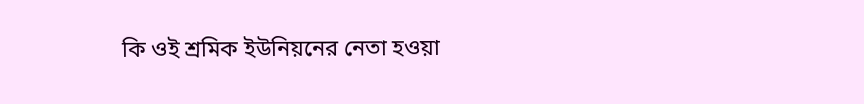কি ওই শ্রমিক ইউনিয়নের নেতা হওয়া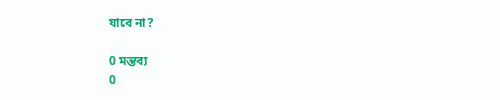যাবে না?

0 মন্তব্য
0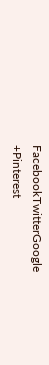FacebookTwitterGoogle +Pinterest